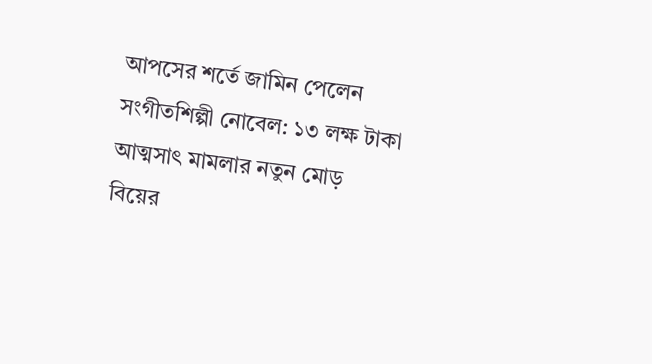আপসের শর্তে জামিন পেলেন সংগীতশিল্পী নোবেল: ১৩ লক্ষ টাকা আত্মসাৎ মামলার নতুন মোড়
বিয়ের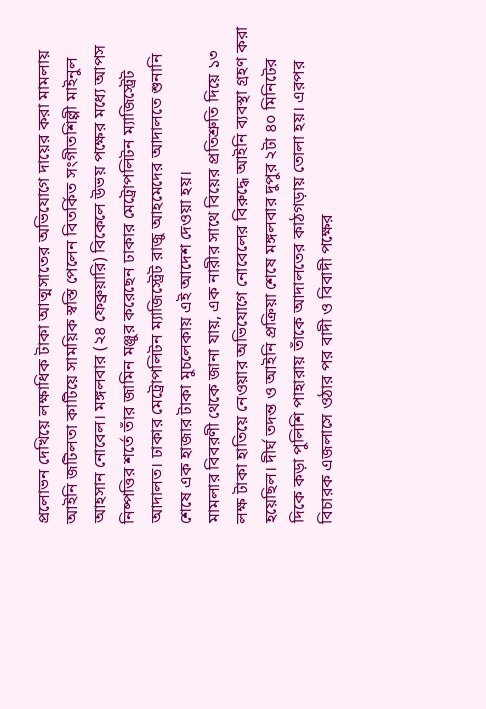প্রলোভন দেখিয়ে লক্ষাধিক টাকা আত্মসাতের অভিযোগে দায়ের করা মামলায় আইনি জটিলতা কাটিয়ে সাময়িক স্বস্তি পেলেন বিতর্কিত সংগীতশিল্পী মাইনুল আহসান নোবেল। মঙ্গলবার (২৪ ফেব্রুয়ারি) বিকেলে উভয় পক্ষের মধ্যে আপস নিষ্পত্তির শর্তে তাঁর জামিন মঞ্জুর করেছেন ঢাকার মেট্রোপলিটন ম্যাজিস্ট্রেট আদালত। ঢাকার মেট্রোপলিটন ম্যাজিস্ট্রেট রাজু আহমেদের আদালতে শুনানি শেষে এক হাজার টাকা মুচলেকায় এই আদেশ দেওয়া হয়।
মামলার বিবরণী থেকে জানা যায়, এক নারীর সাথে বিয়ের প্রতিশ্রুতি দিয়ে ১৩ লক্ষ টাকা হাতিয়ে নেওয়ার অভিযোগে নোবেলের বিরুদ্ধে আইনি ব্যবস্থা গ্রহণ করা হয়েছিল। দীর্ঘ তদন্ত ও আইনি প্রক্রিয়া শেষে মঙ্গলবার দুপুর ২টা ৪০ মিনিটের দিকে কড়া পুলিশি পাহারায় তাঁকে আদালতের কাঠগড়ায় তোলা হয়। এরপর বিচারক এজলাসে ওঠার পর বাদী ও বিবাদী পক্ষের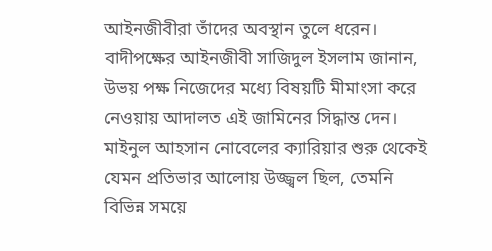আইনজীবীরা তাঁদের অবস্থান তুলে ধরেন। বাদীপক্ষের আইনজীবী সাজিদুল ইসলাম জানান, উভয় পক্ষ নিজেদের মধ্যে বিষয়টি মীমাংসা করে নেওয়ায় আদালত এই জামিনের সিদ্ধান্ত দেন।
মাইনুল আহসান নোবেলের ক্যারিয়ার শুরু থেকেই যেমন প্রতিভার আলোয় উজ্জ্বল ছিল, তেমনি বিভিন্ন সময়ে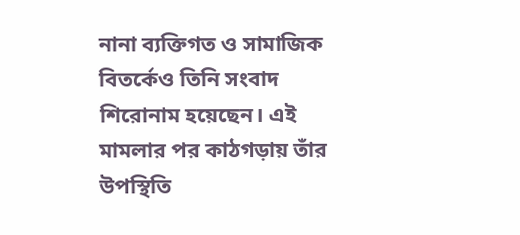নানা ব্যক্তিগত ও সামাজিক বিতর্কেও তিনি সংবাদ শিরোনাম হয়েছেন। এই মামলার পর কাঠগড়ায় তাঁর উপস্থিতি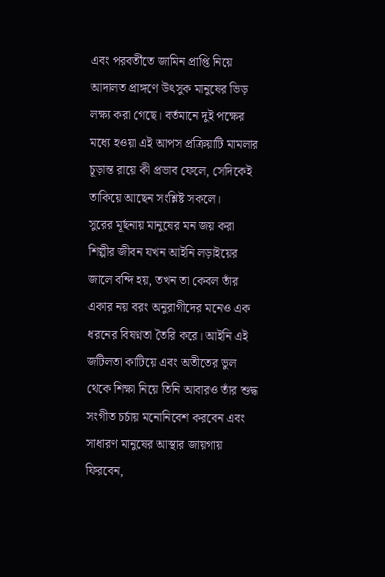এবং পরবর্তীতে জামিন প্রাপ্তি নিয়ে আদালত প্রাঙ্গণে উৎসুক মানুষের ভিড় লক্ষ্য করা গেছে। বর্তমানে দুই পক্ষের মধ্যে হওয়া এই আপস প্রক্রিয়াটি মামলার চূড়ান্ত রায়ে কী প্রভাব ফেলে, সেদিকেই তাকিয়ে আছেন সংশ্লিষ্ট সকলে।
সুরের মূর্ছনায় মানুষের মন জয় করা শিল্পীর জীবন যখন আইনি লড়াইয়ের জালে বন্দি হয়, তখন তা কেবল তাঁর একার নয় বরং অনুরাগীদের মনেও এক ধরনের বিষণ্নতা তৈরি করে। আইনি এই জটিলতা কাটিয়ে এবং অতীতের ভুল থেকে শিক্ষা নিয়ে তিনি আবারও তাঁর শুদ্ধ সংগীত চর্চায় মনোনিবেশ করবেন এবং সাধারণ মানুষের আস্থার জায়গায় ফিরবেন,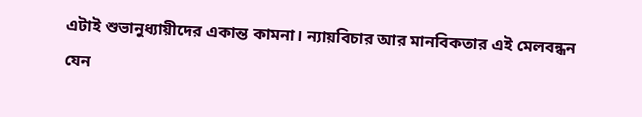এটাই শুভানুধ্যায়ীদের একান্ত কামনা। ন্যায়বিচার আর মানবিকতার এই মেলবন্ধন যেন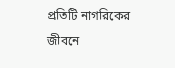প্রতিটি নাগরিকের জীবনে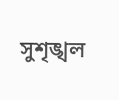সুশৃঙ্খল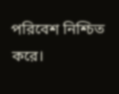পরিবেশ নিশ্চিত করে।